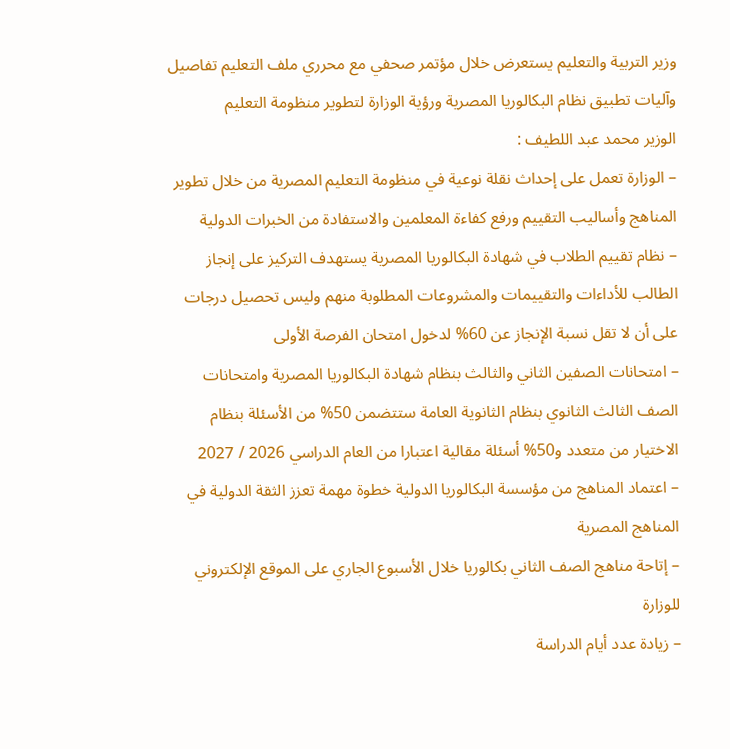وزير التربية والتعليم يستعرض خلال مؤتمر صحفي مع محرري ملف التعليم تفاصيل وآليات تطبيق نظام البكالوريا المصرية ورؤية الوزارة لتطوير منظومة التعليم
الوزير محمد عبد اللطيف :
– الوزارة تعمل على إحداث نقلة نوعية في منظومة التعليم المصرية من خلال تطوير المناهج وأساليب التقييم ورفع كفاءة المعلمين والاستفادة من الخبرات الدولية
– نظام تقييم الطلاب في شهادة البكالوريا المصرية يستهدف التركيز على إنجاز الطالب للأداءات والتقييمات والمشروعات المطلوبة منهم وليس تحصيل درجات على أن لا تقل نسبة الإنجاز عن 60% لدخول امتحان الفرصة الأولى
– امتحانات الصفين الثاني والثالث بنظام شهادة البكالوريا المصرية وامتحانات الصف الثالث الثانوي بنظام الثانوية العامة ستتضمن 50% من الأسئلة بنظام الاختيار من متعدد و50% أسئلة مقالية اعتبارا من العام الدراسي 2026 / 2027
– اعتماد المناهج من مؤسسة البكالوريا الدولية خطوة مهمة تعزز الثقة الدولية في المناهج المصرية
– إتاحة مناهج الصف الثاني بكالوريا خلال الأسبوع الجاري على الموقع الإلكتروني للوزارة
– زيادة عدد أيام الدراسة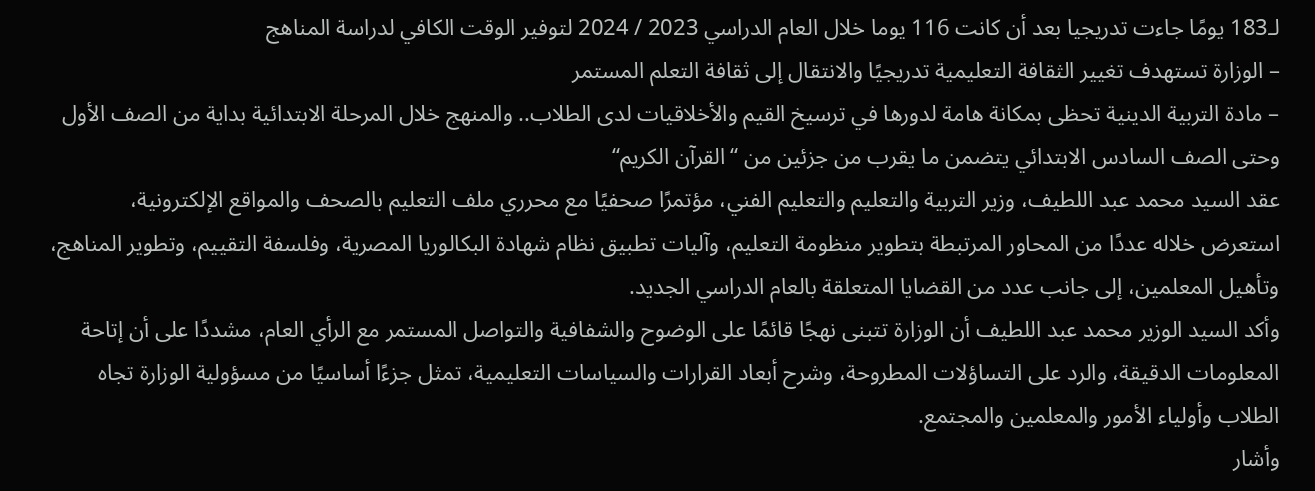لـ183 يومًا جاءت تدريجيا بعد أن كانت 116 يوما خلال العام الدراسي 2023 / 2024 لتوفير الوقت الكافي لدراسة المناهج
– الوزارة تستهدف تغيير الثقافة التعليمية تدريجيًا والانتقال إلى ثقافة التعلم المستمر
– مادة التربية الدينية تحظى بمكانة هامة لدورها في ترسيخ القيم والأخلاقيات لدى الطلاب.. والمنهج خلال المرحلة الابتدائية بداية من الصف الأول وحتى الصف السادس الابتدائي يتضمن ما يقرب من جزئين من “القرآن الكريم“
عقد السيد محمد عبد اللطيف، وزير التربية والتعليم والتعليم الفني، مؤتمرًا صحفيًا مع محرري ملف التعليم بالصحف والمواقع الإلكترونية، استعرض خلاله عددًا من المحاور المرتبطة بتطوير منظومة التعليم، وآليات تطبيق نظام شهادة البكالوريا المصرية، وفلسفة التقييم، وتطوير المناهج، وتأهيل المعلمين، إلى جانب عدد من القضايا المتعلقة بالعام الدراسي الجديد.
وأكد السيد الوزير محمد عبد اللطيف أن الوزارة تتبنى نهجًا قائمًا على الوضوح والشفافية والتواصل المستمر مع الرأي العام، مشددًا على أن إتاحة المعلومات الدقيقة، والرد على التساؤلات المطروحة، وشرح أبعاد القرارات والسياسات التعليمية، تمثل جزءًا أساسيًا من مسؤولية الوزارة تجاه الطلاب وأولياء الأمور والمعلمين والمجتمع.
وأشار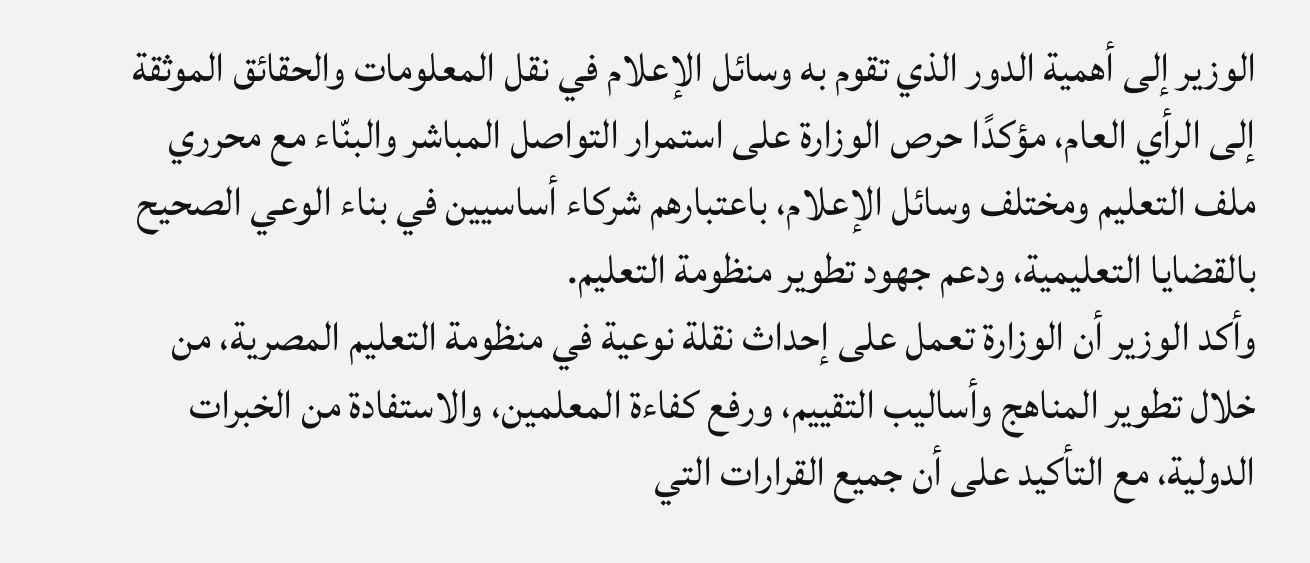الوزير إلى أهمية الدور الذي تقوم به وسائل الإعلام في نقل المعلومات والحقائق الموثقة إلى الرأي العام، مؤكدًا حرص الوزارة على استمرار التواصل المباشر والبنّاء مع محرري ملف التعليم ومختلف وسائل الإعلام، باعتبارهم شركاء أساسيين في بناء الوعي الصحيح بالقضايا التعليمية، ودعم جهود تطوير منظومة التعليم.
وأكد الوزير أن الوزارة تعمل على إحداث نقلة نوعية في منظومة التعليم المصرية، من خلال تطوير المناهج وأساليب التقييم، ورفع كفاءة المعلمين، والاستفادة من الخبرات الدولية، مع التأكيد على أن جميع القرارات التي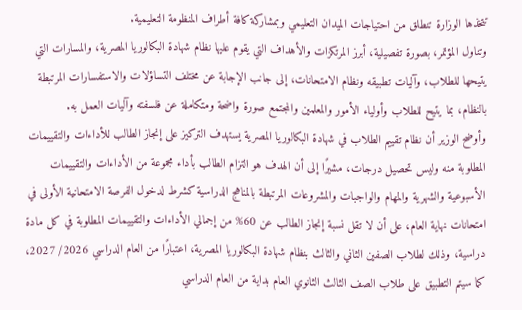تتخذها الوزارة تنطلق من احتياجات الميدان التعليمي وبمشاركة كافة أطراف المنظومة التعليمية.
وتناول المؤتمر، بصورة تفصيلية، أبرز المرتكزات والأهداف التي يقوم عليها نظام شهادة البكالوريا المصرية، والمسارات التي يتيحها للطلاب، وآليات تطبيقه ونظام الامتحانات، إلى جانب الإجابة عن مختلف التساؤلات والاستفسارات المرتبطة بالنظام، بما يتيح للطلاب وأولياء الأمور والمعلمين والمجتمع صورة واضحة ومتكاملة عن فلسفته وآليات العمل به.
وأوضح الوزير أن نظام تقييم الطلاب في شهادة البكالوريا المصرية يستهدف التركيز على إنجاز الطالب للأداءات والتقييمات المطلوبة منه وليس تحصيل درجات، مشيرًا إلى أن الهدف هو التزام الطالب بأداء مجموعة من الأداءات والتقييمات الأسبوعية والشهرية والمهام والواجبات والمشروعات المرتبطة بالمناهج الدراسية كشرط لدخول الفرصة الامتحانية الأولى في امتحانات نهاية العام، على أن لا تقل نسبة إنجاز الطالب عن 60% من إجمالي الأداءات والتقييمات المطلوبة في كل مادة دراسية، وذلك لطلاب الصفين الثاني والثالث بنظام شهادة البكالوريا المصرية، اعتبارًا من العام الدراسي 2026/ 2027، كما سيتم التطبيق على طلاب الصف الثالث الثانوي العام بداية من العام الدراسي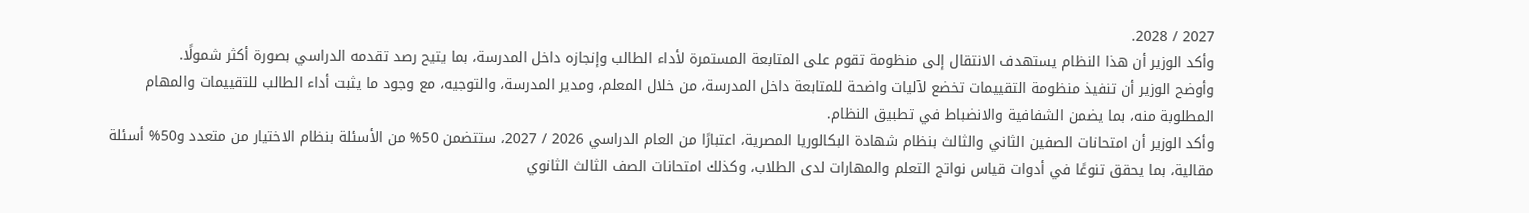2027 / 2028.
وأكد الوزير أن هذا النظام يستهدف الانتقال إلى منظومة تقوم على المتابعة المستمرة لأداء الطالب وإنجازه داخل المدرسة، بما يتيح رصد تقدمه الدراسي بصورة أكثر شمولًا.
وأوضح الوزير أن تنفيذ منظومة التقييمات تخضع لآليات واضحة للمتابعة داخل المدرسة، من خلال المعلم، ومدير المدرسة، والتوجيه، مع وجود ما يثبت أداء الطالب للتقييمات والمهام المطلوبة منه، بما يضمن الشفافية والانضباط في تطبيق النظام.
وأكد الوزير أن امتحانات الصفين الثاني والثالث بنظام شهادة البكالوريا المصرية، اعتبارًا من العام الدراسي 2026 / 2027، ستتضمن 50% من الأسئلة بنظام الاختيار من متعدد و50% أسئلة مقالية، بما يحقق تنوعًا في أدوات قياس نواتج التعلم والمهارات لدى الطلاب، وكذلك امتحانات الصف الثالث الثانوي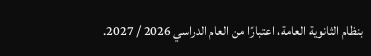بنظام الثانوية العامة، اعتبارًا من العام الدراسي 2026 / 2027.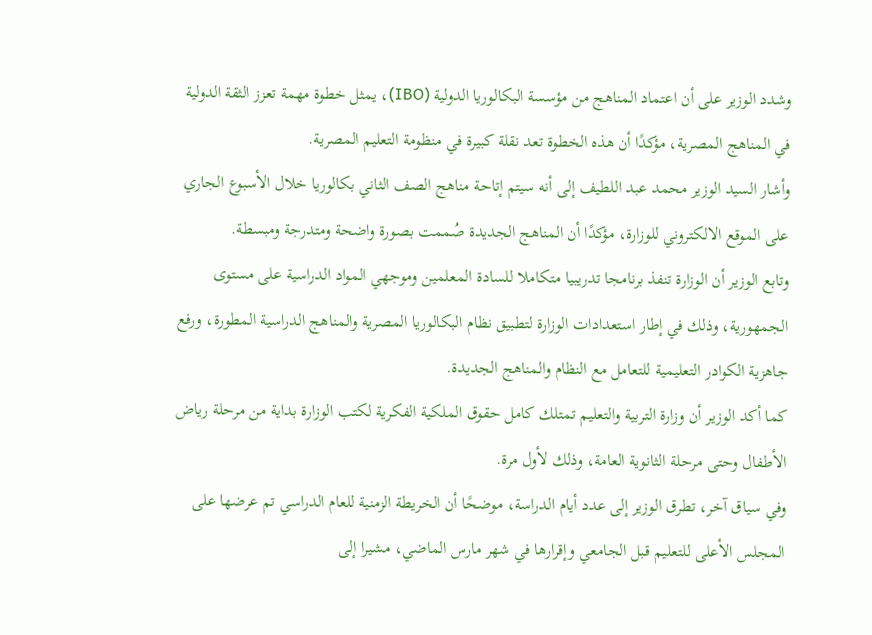وشدد الوزير على أن اعتماد المناهج من مؤسسة البكالوريا الدولية (IBO)، يمثل خطوة مهمة تعزز الثقة الدولية في المناهج المصرية، مؤكدًا أن هذه الخطوة تعد نقلة كبيرة في منظومة التعليم المصرية.
وأشار السيد الوزير محمد عبد اللطيف إلى أنه سيتم إتاحة مناهج الصف الثاني بكالوريا خلال الأسبوع الجاري على الموقع الالكتروني للوزارة، مؤكدًا أن المناهج الجديدة صُممت بصورة واضحة ومتدرجة ومبسطة.
وتابع الوزير أن الوزارة تنفذ برنامجا تدريبيا متكاملا للسادة المعلمين وموجهي المواد الدراسية على مستوى الجمهورية، وذلك في إطار استعدادات الوزارة لتطبيق نظام البكالوريا المصرية والمناهج الدراسية المطورة، ورفع جاهزية الكوادر التعليمية للتعامل مع النظام والمناهج الجديدة.
كما أكد الوزير أن وزارة التربية والتعليم تمتلك كامل حقوق الملكية الفكرية لكتب الوزارة بداية من مرحلة رياض الأطفال وحتى مرحلة الثانوية العامة، وذلك لأول مرة.
وفي سياق آخر، تطرق الوزير إلى عدد أيام الدراسة، موضحًا أن الخريطة الزمنية للعام الدراسي تم عرضها على المجلس الأعلى للتعليم قبل الجامعي وإقرارها في شهر مارس الماضي، مشيرا إلى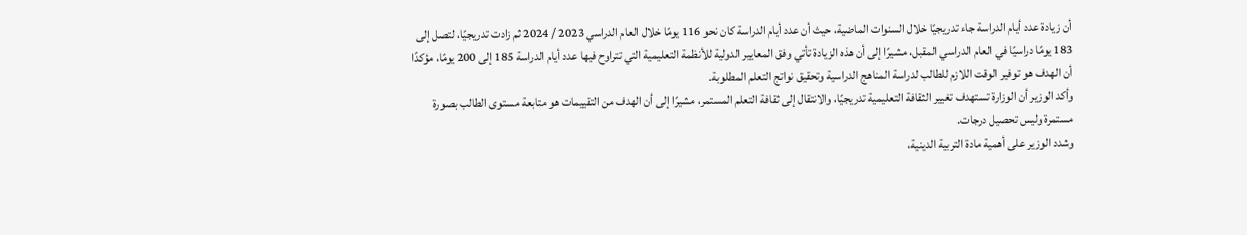أن زيادة عدد أيام الدراسة جاء تدريجيًا خلال السنوات الماضية، حيث أن عدد أيام الدراسة كان نحو 116 يومًا خلال العام الدراسي 2023 / 2024 ثم زادت تدريجيًا، لتصل إلى 183 يومًا دراسيًا في العام الدراسي المقبل، مشيرًا إلى أن هذه الزيادة تأتي وفق المعايير الدولية للأنظمة التعليمية التي تتراوح فيها عدد أيام الدراسة 185 إلى 200 يومًا، مؤكدًا أن الهدف هو توفير الوقت اللازم للطالب لدراسة المناهج الدراسية وتحقيق نواتج التعلم المطلوبة.
وأكد الوزير أن الوزارة تستهدف تغيير الثقافة التعليمية تدريجيًا، والانتقال إلى ثقافة التعلم المستمر، مشيرًا إلى أن الهدف من التقييمات هو متابعة مستوى الطالب بصورة مستمرة وليس تحصيل درجات.
وشدد الوزير على أهمية مادة التربية الدينية،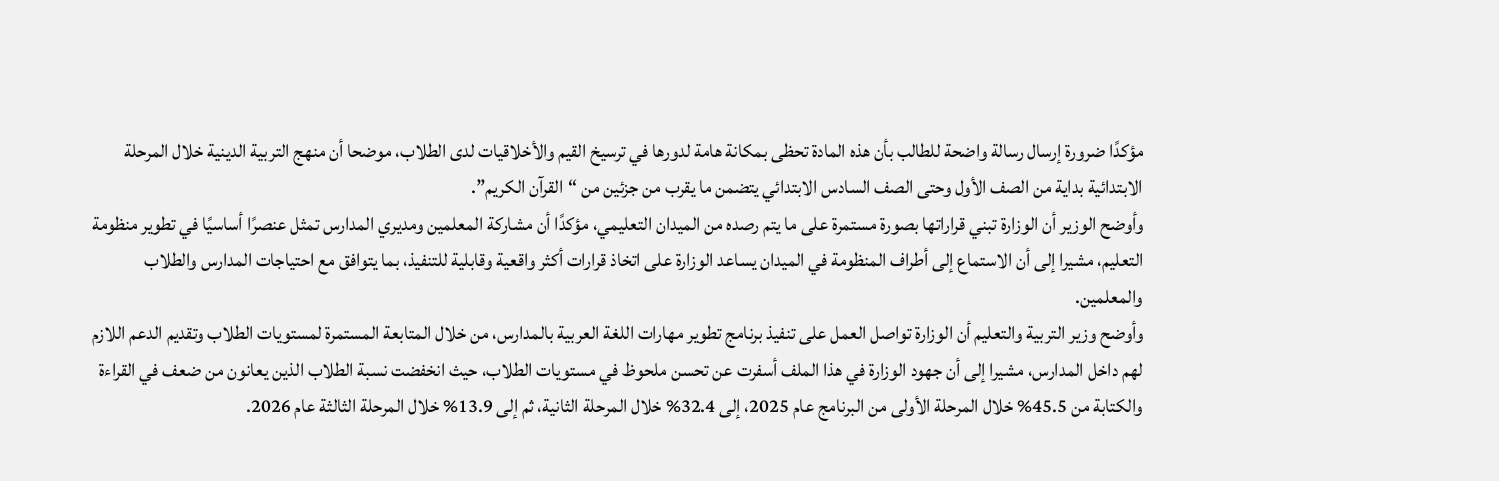مؤكدًا ضرورة إرسال رسالة واضحة للطالب بأن هذه المادة تحظى بمكانة هامة لدورها في ترسيخ القيم والأخلاقيات لدى الطلاب، موضحا أن منهج التربية الدينية خلال المرحلة الابتدائية بداية من الصف الأول وحتى الصف السادس الابتدائي يتضمن ما يقرب من جزئين من “القرآن الكريم”.
وأوضح الوزير أن الوزارة تبني قراراتها بصورة مستمرة على ما يتم رصده من الميدان التعليمي، مؤكدًا أن مشاركة المعلمين ومديري المدارس تمثل عنصرًا أساسيًا في تطوير منظومة التعليم، مشيرا إلى أن الاستماع إلى أطراف المنظومة في الميدان يساعد الوزارة على اتخاذ قرارات أكثر واقعية وقابلية للتنفيذ، بما يتوافق مع احتياجات المدارس والطلاب والمعلمين.
وأوضح وزير التربية والتعليم أن الوزارة تواصل العمل على تنفيذ برنامج تطوير مهارات اللغة العربية بالمدارس، من خلال المتابعة المستمرة لمستويات الطلاب وتقديم الدعم اللازم لهم داخل المدارس، مشيرا إلى أن جهود الوزارة في هذا الملف أسفرت عن تحسن ملحوظ في مستويات الطلاب، حيث انخفضت نسبة الطلاب الذين يعانون من ضعف في القراءة والكتابة من 45.5% خلال المرحلة الأولى من البرنامج عام 2025، إلى 32.4% خلال المرحلة الثانية، ثم إلى 13.9% خلال المرحلة الثالثة عام 2026.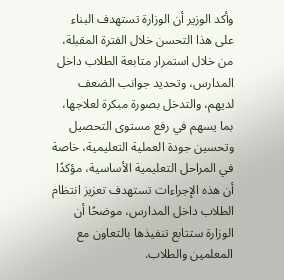وأكد الوزير أن الوزارة تستهدف البناء على هذا التحسن خلال الفترة المقبلة، من خلال استمرار متابعة الطلاب داخل المدارس، وتحديد جوانب الضعف لديهم، والتدخل بصورة مبكرة لعلاجها، بما يسهم في رفع مستوى التحصيل وتحسين جودة العملية التعليمية، خاصة في المراحل التعليمية الأساسية، مؤكدًا أن هذه الإجراءات تستهدف تعزيز انتظام الطلاب داخل المدارس، موضحًا أن الوزارة ستتابع تنفيذها بالتعاون مع المعلمين والطلاب.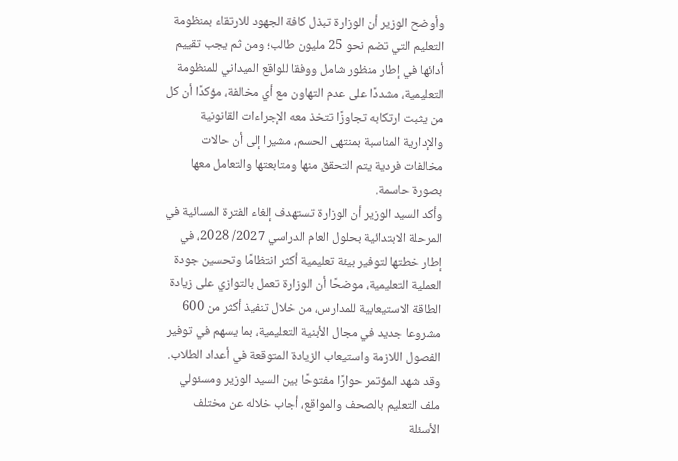وأوضح الوزير أن الوزارة تبذل كافة الجهود للارتقاء بمنظومة التعليم التي تضم نحو 25 مليون طالب؛ ومن ثم يجب تقييم أدائها في إطار منظور شامل ووفقا للواقع الميداني للمنظومة التعليمية، مشددًا على عدم التهاون مع أي مخالفة، مؤكدًا أن كل من يثبت ارتكابه تجاوزًا تتخذ معه الإجراءات القانونية والإدارية المناسبة بمنتهى الحسم، مشيرا إلى أن حالات مخالفات فردية يتم التحقق منها ومتابعتها والتعامل معها بصورة حاسمة.
وأكد السيد الوزير أن الوزارة تستهدف إلغاء الفترة المسائية في المرحلة الابتدائية بحلول العام الدراسي 2027/ 2028، في إطار خطتها لتوفير بيئة تعليمية أكثر انتظامًا وتحسين جودة العملية التعليمية، موضحًا أن الوزارة تعمل بالتوازي على زيادة الطاقة الاستيعابية للمدارس، من خلال تنفيذ أكثر من 600 مشروعا جديد في مجال الأبنية التعليمية، بما يسهم في توفير الفصول اللازمة واستيعاب الزيادة المتوقعة في أعداد الطلاب.
وقد شهد المؤتمر حوارًا مفتوحًا بين السيد الوزير ومسئولي ملف التعليم بالصحف والمواقع، أجاب خلاله عن مختلف الأسئلة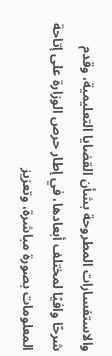والاستفسارات المطروحة بشأن القضايا التعليمية، وقدم شرحًا وافيًا لمختلف أبعادها، في إطار حرص الوزارة على إتاحة المعلومات بصورة مباشرة، وتعزيز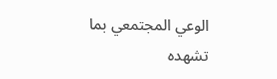الوعي المجتمعي بما تشهده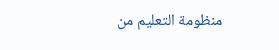منظومة التعليم من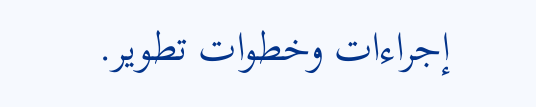إجراءات وخطوات تطوير.